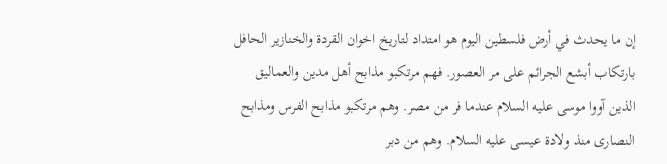إن ما يحدث في أرض فلسطين اليوم هو امتداد لتاريخ اخوان القردة والخنازير الحافل بارتكاب أبشع الجرائم على مر العصور. فهم مرتكبو مذابح أهل مدين والعماليق الذين آووا موسى عليه السلام عندما فر من مصر. وهم مرتكبو مذابح الفرس ومذابح النصارى منذ ولادة عيسى عليه السلام. وهم من دبر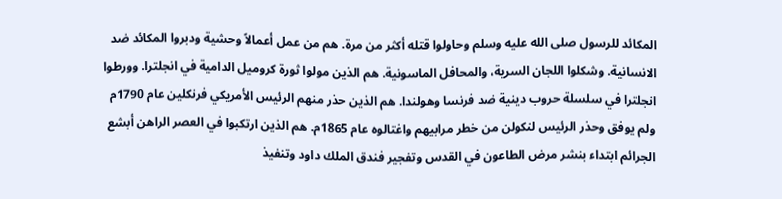المكائد للرسول صلى الله عليه وسلم وحاولوا قتله أكثر من مرة. هم من عمل أعمالاً وحشية ودبروا المكائد ضد الانسانية. وشكلوا اللجان السرية، والمحافل الماسونية. هم الذين مولوا ثورة كروميل الدامية في انجلترا. وورطوا انجلترا في سلسلة حروب دينية ضد فرنسا وهولندا. هم الذين حذر منهم الرئيس الأمريكي فرنكلين عام 1790م ولم يوفق وحذر الرئيس لنكولن من خطر مرابيهم واغتالوه عام 1865م. هم الذين ارتكبوا في العصر الراهن أبشع الجرائم ابتداء بنشر مرض الطاعون في القدس وتفجير فندق الملك داود وتنفيذ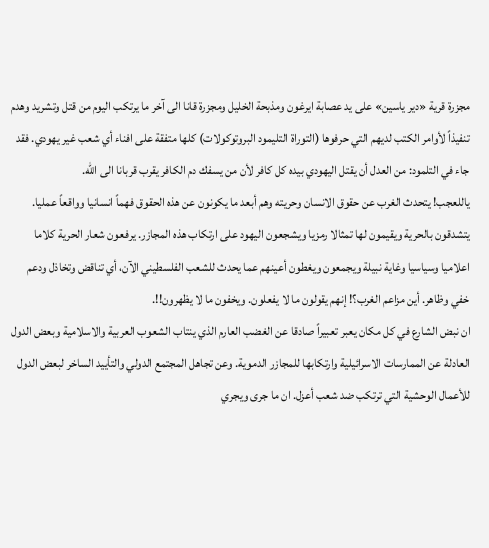مجزرة قرية «دير ياسين» على يد عصابة ايرغون ومذبحة الخليل ومجزرة قانا الى آخر ما يرتكب اليوم من قتل وتشريد وهدم تنفيذاً لأوامر الكتب لديهم التي حرفوها (التوراة التليمود البروتوكولات) كلها متفقة على افناء أي شعب غير يهودي. فقد جاء في التلمود: من العدل أن يقتل اليهودي بيده كل كافر لأن من يسفك دم الكافر يقرب قربانا الى الله.
ياللعجب! يتحدث الغرب عن حقوق الانسان وحريته وهم أبعد ما يكونون عن هذه الحقوق فهماً انسانيا وواقعاً عمليا. يتشدقون بالحرية ويقيمون لها تمثالا رمزيا ويشجعون اليهود على ارتكاب هذه المجازر. يرفعون شعار الحرية كلاما اعلاميا وسياسيا وغاية نبيلة ويجمعون ويغطون أعينهم عما يحدث للشعب الفلسطيني الآن، أي تناقض وتخاذل ودعم خفي وظاهر. أين مزاعم الغرب؟! إنهم يقولون ما لا يفعلون. ويخفون ما لا يظهرون!!.
ان نبض الشارع في كل مكان يعبر تعبيراً صادقا عن الغضب العارم الذي ينتاب الشعوب العربية والاسلامية وبعض الدول العادلة عن الممارسات الاسرائيلية وارتكابها للمجازر الدموية. وعن تجاهل المجتمع الدولي والتأييد الساخر لبعض الدول للأعمال الوحشية التي ترتكب ضد شعب أعزل. ان ما جرى ويجري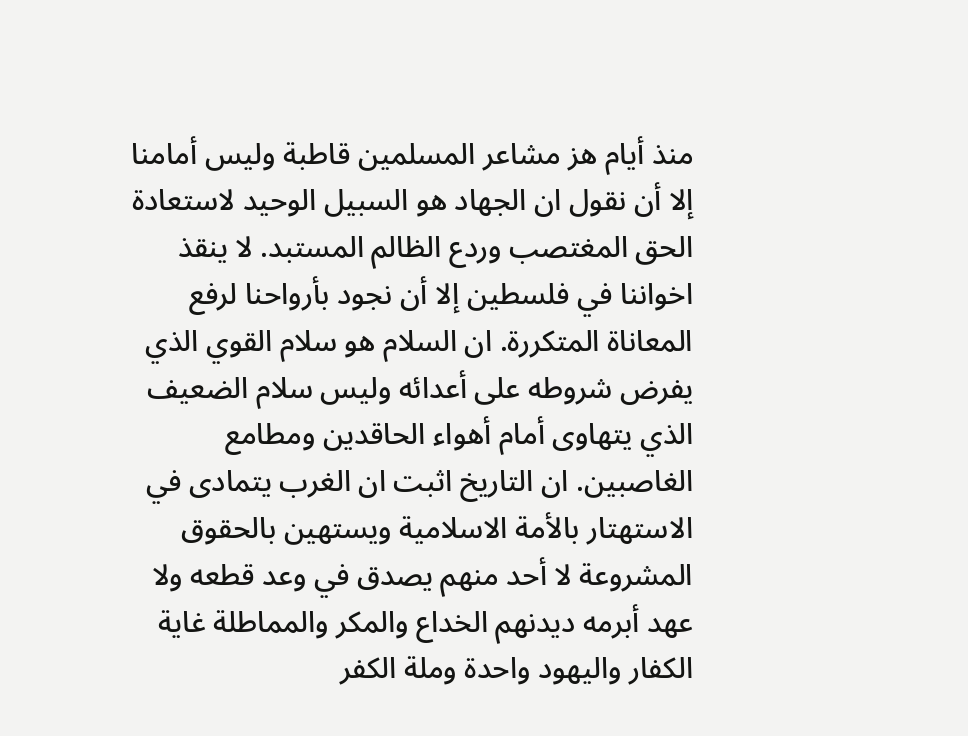منذ أيام هز مشاعر المسلمين قاطبة وليس أمامنا إلا أن نقول ان الجهاد هو السبيل الوحيد لاستعادة الحق المغتصب وردع الظالم المستبد. لا ينقذ اخواننا في فلسطين إلا أن نجود بأرواحنا لرفع المعاناة المتكررة. ان السلام هو سلام القوي الذي يفرض شروطه على أعدائه وليس سلام الضعيف الذي يتهاوى أمام أهواء الحاقدين ومطامع الغاصبين. ان التاريخ اثبت ان الغرب يتمادى في الاستهتار بالأمة الاسلامية ويستهين بالحقوق المشروعة لا أحد منهم يصدق في وعد قطعه ولا عهد أبرمه ديدنهم الخداع والمكر والمماطلة غاية الكفار واليهود واحدة وملة الكفر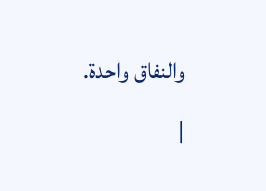والنفاق واحدة.
|